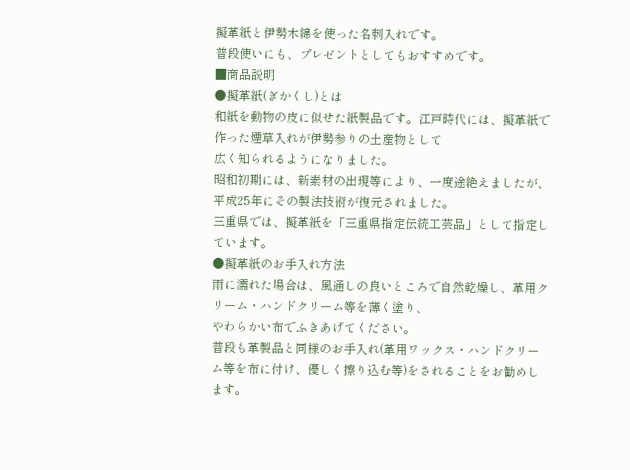擬革紙と伊勢木綿を使った名刺入れです。
普段使いにも、プレゼントとしてもおすすめです。
■商品説明
●擬革紙(ぎかくし)とは
和紙を動物の皮に似せた紙製品です。江戸時代には、擬革紙で作った煙草入れが伊勢参りの土産物として
広く知られるようになりました。
昭和初期には、新素材の出現等により、一度途絶えましたが、平成25年にその製法技術が復元されました。
三重県では、擬革紙を「三重県指定伝統工芸品」として指定しています。
●擬革紙のお手入れ方法
雨に濡れた場合は、風通しの良いところで自然乾燥し、革用クリーム・ハンドクリーム等を薄く塗り、
やわらかい布でふきあげてください。
普段も革製品と同様のお手入れ(革用ワックス・ハンドクリーム等を布に付け、優しく擦り込む等)をされることをお勧めします。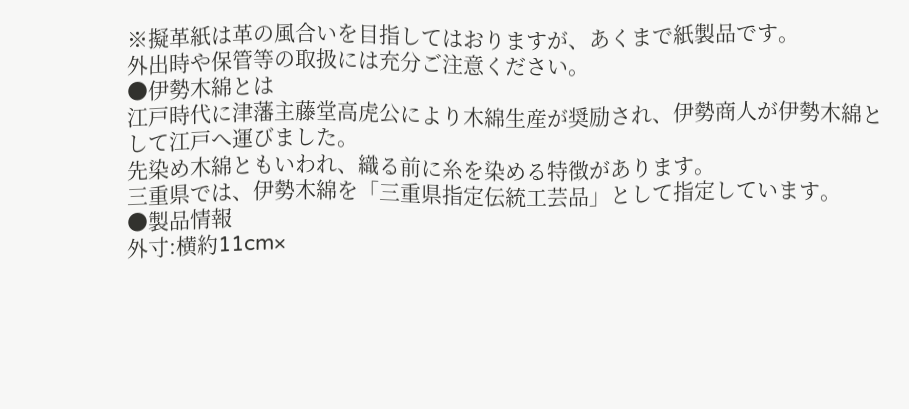※擬革紙は革の風合いを目指してはおりますが、あくまで紙製品です。
外出時や保管等の取扱には充分ご注意ください。
●伊勢木綿とは
江戸時代に津藩主藤堂高虎公により木綿生産が奨励され、伊勢商人が伊勢木綿として江戸へ運びました。
先染め木綿ともいわれ、織る前に糸を染める特徴があります。
三重県では、伊勢木綿を「三重県指定伝統工芸品」として指定しています。
●製品情報
外寸:横約11cm×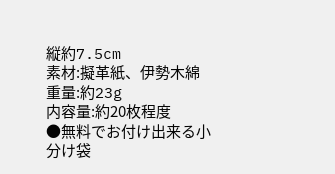縦約7.5cm
素材:擬革紙、伊勢木綿
重量:約23g
内容量:約20枚程度
●無料でお付け出来る小分け袋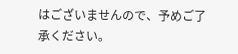はございませんので、予めご了承ください。